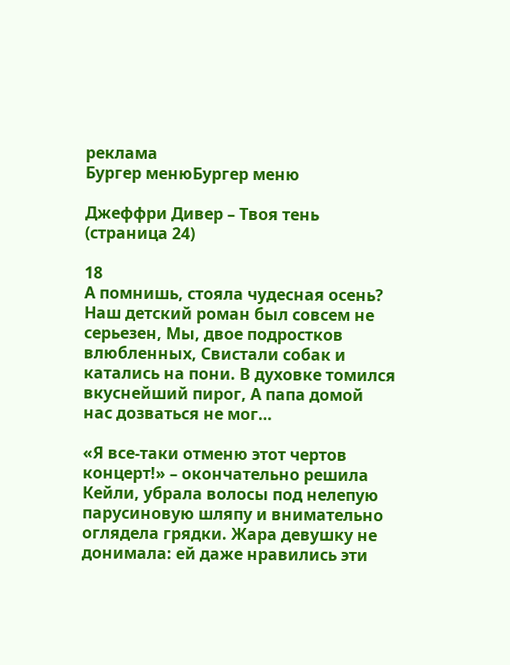реклама
Бургер менюБургер меню

Джеффри Дивер – Твоя тень (страница 24)

18
А помнишь, стояла чудесная осень? Наш детский роман был совсем не серьезен, Мы, двое подростков влюбленных, Свистали собак и катались на пони. В духовке томился вкуснейший пирог, А папа домой нас дозваться не мог…

«Я все-таки отменю этот чертов концерт!» – окончательно решила Кейли, убрала волосы под нелепую парусиновую шляпу и внимательно оглядела грядки. Жара девушку не донимала: ей даже нравились эти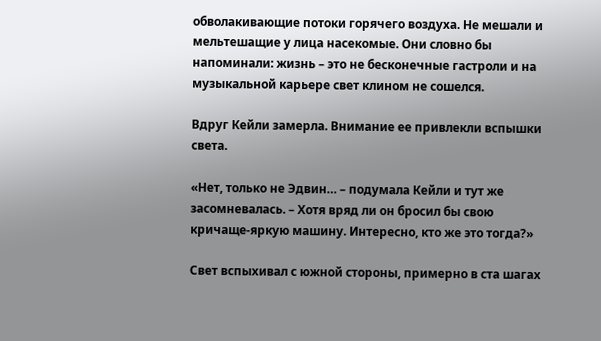обволакивающие потоки горячего воздуха. Не мешали и мельтешащие у лица насекомые. Они словно бы напоминали: жизнь – это не бесконечные гастроли и на музыкальной карьере свет клином не сошелся.

Вдруг Кейли замерла. Внимание ее привлекли вспышки света.

«Нет, только не Эдвин… – подумала Кейли и тут же засомневалась. – Хотя вряд ли он бросил бы свою кричаще-яркую машину. Интересно, кто же это тогда?»

Свет вспыхивал с южной стороны, примерно в ста шагах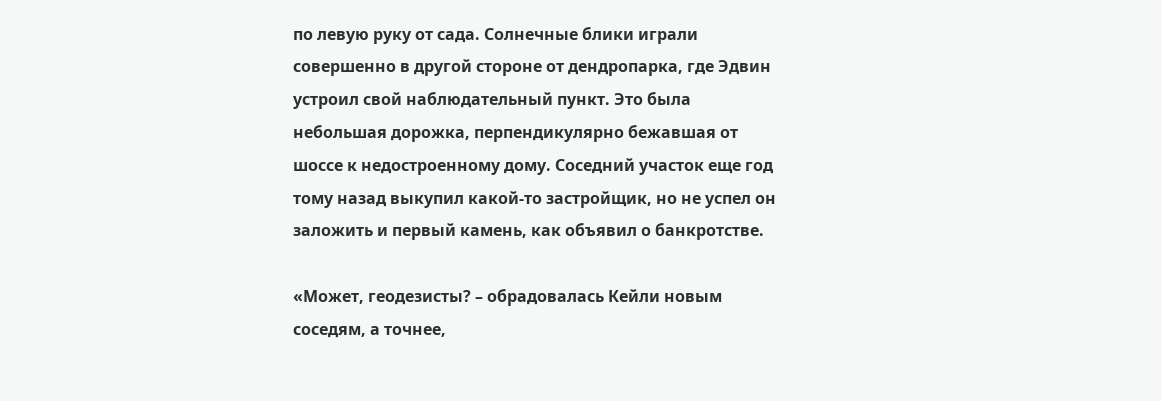по левую руку от сада. Солнечные блики играли совершенно в другой стороне от дендропарка, где Эдвин устроил свой наблюдательный пункт. Это была небольшая дорожка, перпендикулярно бежавшая от шоссе к недостроенному дому. Соседний участок еще год тому назад выкупил какой-то застройщик, но не успел он заложить и первый камень, как объявил о банкротстве.

«Может, геодезисты? – обрадовалась Кейли новым соседям, а точнее,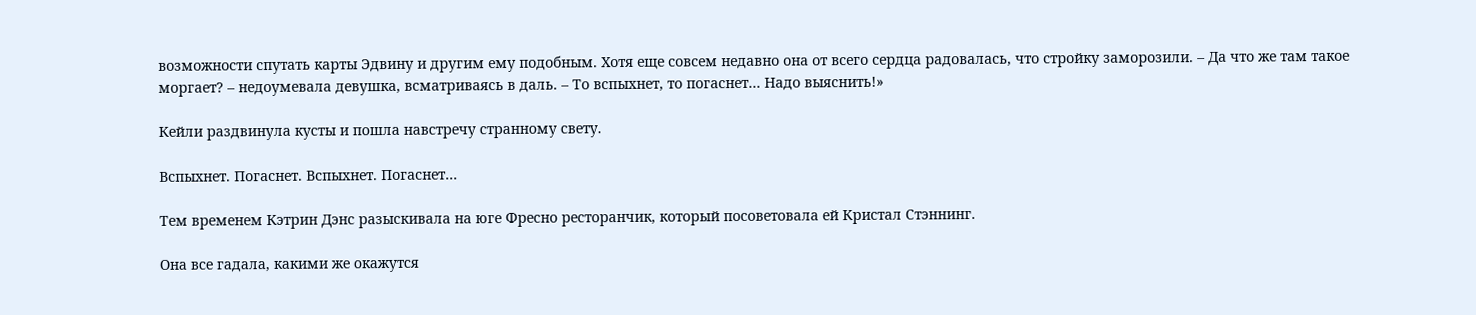возможности спутать карты Эдвину и другим ему подобным. Хотя еще совсем недавно она от всего сердца радовалась, что стройку заморозили. – Да что же там такое моргает? – недоумевала девушка, всматриваясь в даль. – То вспыхнет, то погаснет… Надо выяснить!»

Кейли раздвинула кусты и пошла навстречу странному свету.

Вспыхнет. Погаснет. Вспыхнет. Погаснет…

Тем временем Кэтрин Дэнс разыскивала на юге Фресно ресторанчик, который посоветовала ей Кристал Стэннинг.

Она все гадала, какими же окажутся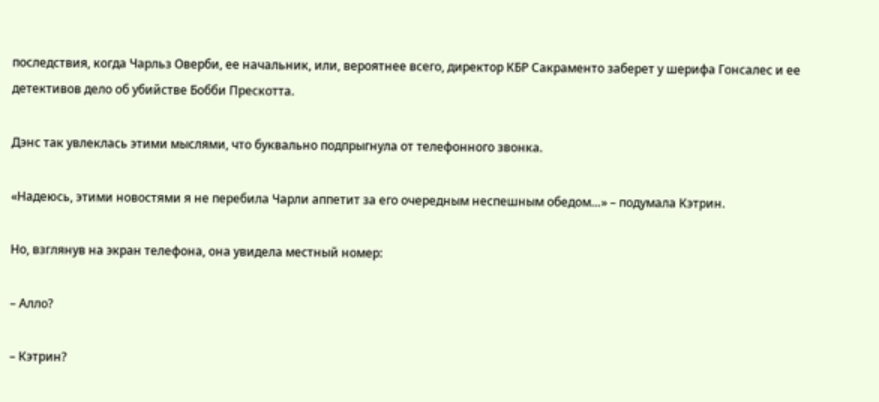последствия, когда Чарльз Оверби, ее начальник, или, вероятнее всего, директор КБР Сакраменто заберет у шерифа Гонсалес и ее детективов дело об убийстве Бобби Прескотта.

Дэнс так увлеклась этими мыслями, что буквально подпрыгнула от телефонного звонка.

«Надеюсь, этими новостями я не перебила Чарли аппетит за его очередным неспешным обедом…» – подумала Кэтрин.

Но, взглянув на экран телефона, она увидела местный номер:

– Алло?

– Кэтрин?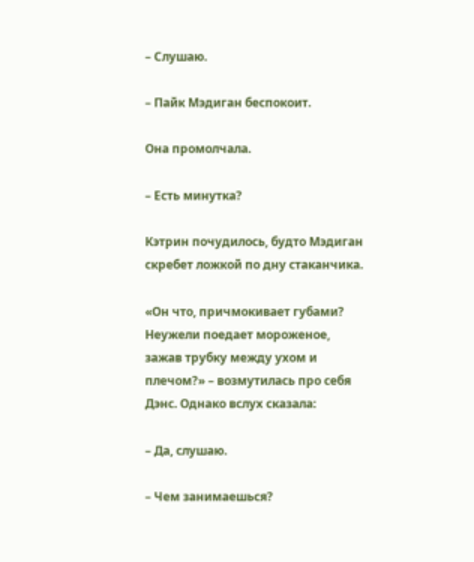– Слушаю.

– Пайк Мэдиган беспокоит.

Она промолчала.

– Есть минутка?

Кэтрин почудилось, будто Мэдиган скребет ложкой по дну стаканчика.

«Он что, причмокивает губами? Неужели поедает мороженое, зажав трубку между ухом и плечом?» – возмутилась про себя Дэнс. Однако вслух сказала:

– Да, слушаю.

– Чем занимаешься?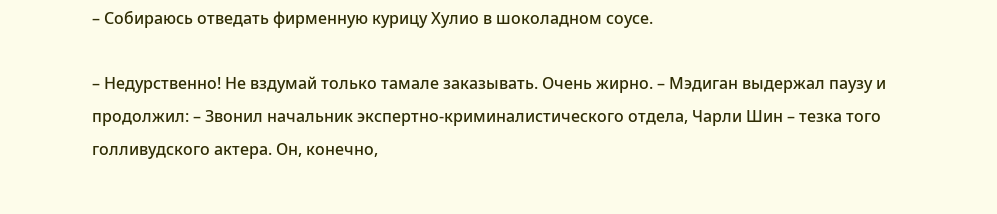– Собираюсь отведать фирменную курицу Хулио в шоколадном соусе.

– Недурственно! Не вздумай только тамале заказывать. Очень жирно. – Мэдиган выдержал паузу и продолжил: – Звонил начальник экспертно-криминалистического отдела, Чарли Шин – тезка того голливудского актера. Он, конечно,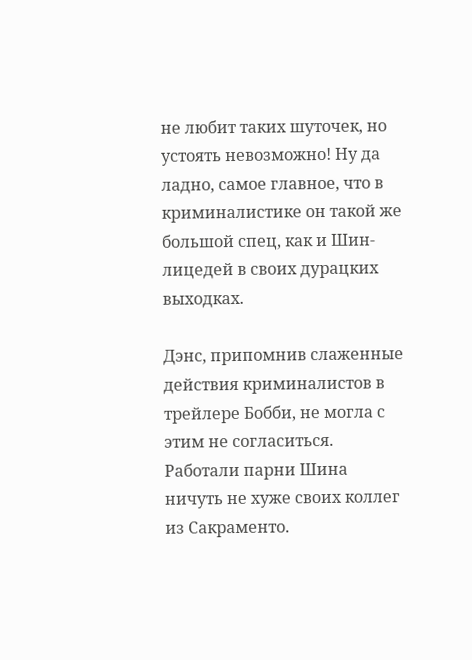не любит таких шуточек, но устоять невозможно! Ну да ладно, самое главное, что в криминалистике он такой же большой спец, как и Шин-лицедей в своих дурацких выходках.

Дэнс, припомнив слаженные действия криминалистов в трейлере Бобби, не могла с этим не согласиться. Работали парни Шина ничуть не хуже своих коллег из Сакраменто.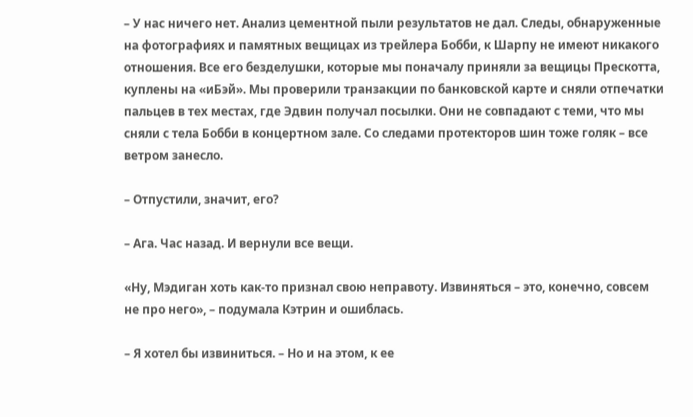– У нас ничего нет. Анализ цементной пыли результатов не дал. Следы, обнаруженные на фотографиях и памятных вещицах из трейлера Бобби, к Шарпу не имеют никакого отношения. Все его безделушки, которые мы поначалу приняли за вещицы Прескотта, куплены на «иБэй». Мы проверили транзакции по банковской карте и сняли отпечатки пальцев в тех местах, где Эдвин получал посылки. Они не совпадают с теми, что мы сняли с тела Бобби в концертном зале. Со следами протекторов шин тоже голяк – все ветром занесло.

– Отпустили, значит, его?

– Ага. Час назад. И вернули все вещи.

«Ну, Мэдиган хоть как-то признал свою неправоту. Извиняться – это, конечно, совсем не про него», – подумала Кэтрин и ошиблась.

– Я хотел бы извиниться. – Но и на этом, к ее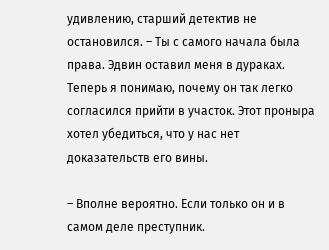удивлению, старший детектив не остановился. – Ты с самого начала была права. Эдвин оставил меня в дураках. Теперь я понимаю, почему он так легко согласился прийти в участок. Этот проныра хотел убедиться, что у нас нет доказательств его вины.

– Вполне вероятно. Если только он и в самом деле преступник.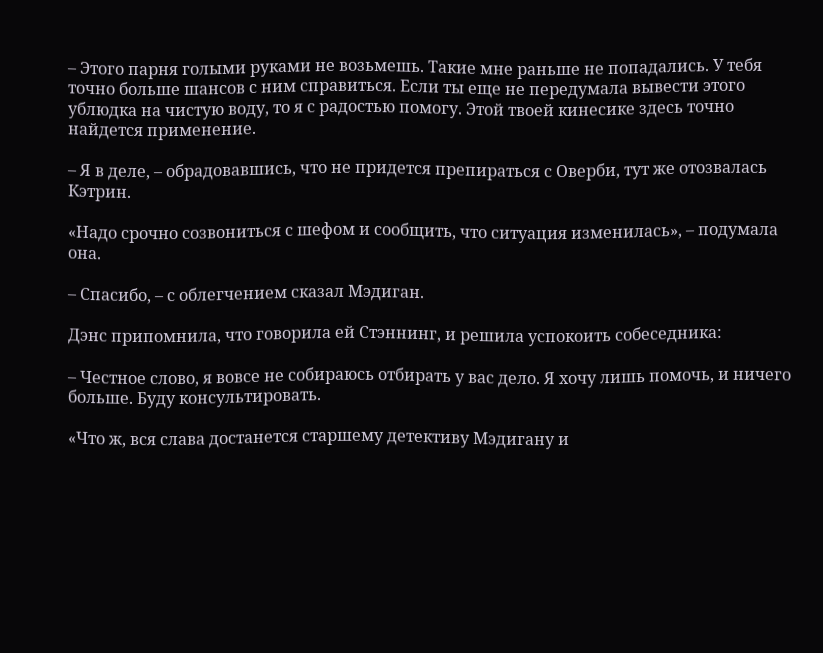– Этого парня голыми руками не возьмешь. Такие мне раньше не попадались. У тебя точно больше шансов с ним справиться. Если ты еще не передумала вывести этого ублюдка на чистую воду, то я с радостью помогу. Этой твоей кинесике здесь точно найдется применение.

– Я в деле, – обрадовавшись, что не придется препираться с Оверби, тут же отозвалась Кэтрин.

«Надо срочно созвониться с шефом и сообщить, что ситуация изменилась», – подумала она.

– Спасибо, – с облегчением сказал Мэдиган.

Дэнс припомнила, что говорила ей Стэннинг, и решила успокоить собеседника:

– Честное слово, я вовсе не собираюсь отбирать у вас дело. Я хочу лишь помочь, и ничего больше. Буду консультировать.

«Что ж, вся слава достанется старшему детективу Мэдигану и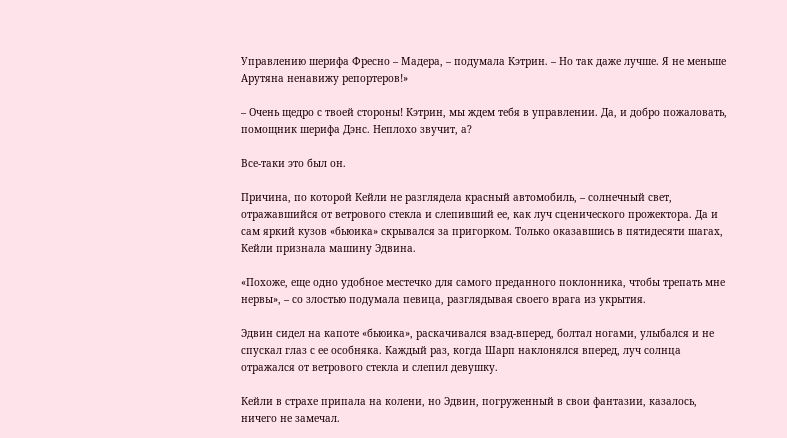Управлению шерифа Фресно – Мадера, – подумала Кэтрин. – Но так даже лучше. Я не меньше Арутяна ненавижу репортеров!»

– Очень щедро с твоей стороны! Кэтрин, мы ждем тебя в управлении. Да, и добро пожаловать, помощник шерифа Дэнс. Неплохо звучит, а?

Все-таки это был он.

Причина, по которой Кейли не разглядела красный автомобиль, – солнечный свет, отражавшийся от ветрового стекла и слепивший ее, как луч сценического прожектора. Да и сам яркий кузов «бьюика» скрывался за пригорком. Только оказавшись в пятидесяти шагах, Кейли признала машину Эдвина.

«Похоже, еще одно удобное местечко для самого преданного поклонника, чтобы трепать мне нервы», – со злостью подумала певица, разглядывая своего врага из укрытия.

Эдвин сидел на капоте «бьюика», раскачивался взад-вперед, болтал ногами, улыбался и не спускал глаз с ее особняка. Каждый раз, когда Шарп наклонялся вперед, луч солнца отражался от ветрового стекла и слепил девушку.

Кейли в страхе припала на колени, но Эдвин, погруженный в свои фантазии, казалось, ничего не замечал.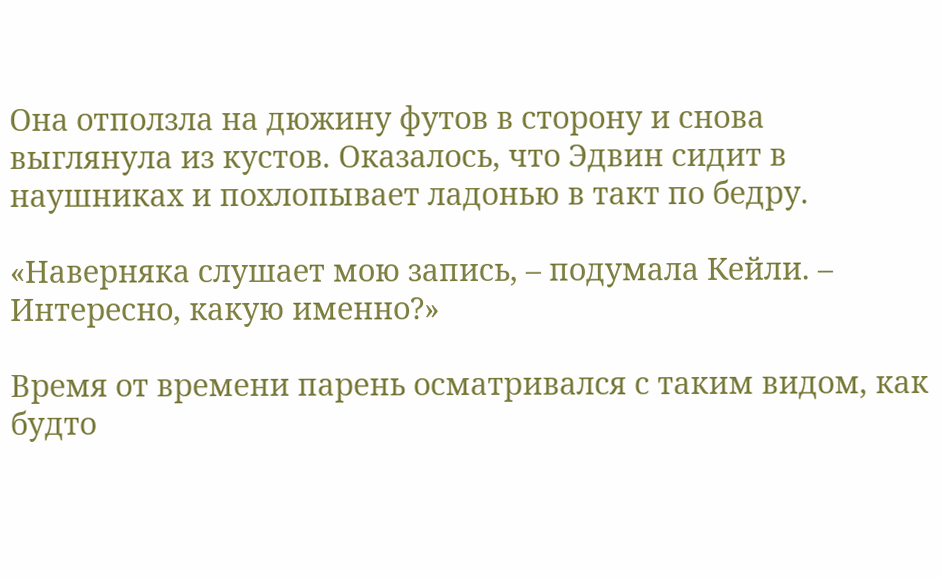Она отползла на дюжину футов в сторону и снова выглянула из кустов. Оказалось, что Эдвин сидит в наушниках и похлопывает ладонью в такт по бедру.

«Наверняка слушает мою запись, – подумала Кейли. – Интересно, какую именно?»

Время от времени парень осматривался с таким видом, как будто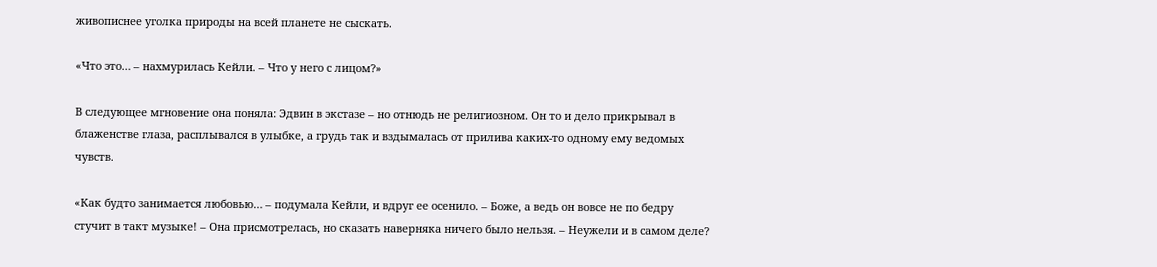живописнее уголка природы на всей планете не сыскать.

«Что это… – нахмурилась Кейли. – Что у него с лицом?»

В следующее мгновение она поняла: Эдвин в экстазе – но отнюдь не религиозном. Он то и дело прикрывал в блаженстве глаза, расплывался в улыбке, а грудь так и вздымалась от прилива каких-то одному ему ведомых чувств.

«Как будто занимается любовью… – подумала Кейли, и вдруг ее осенило. – Боже, а ведь он вовсе не по бедру стучит в такт музыке! – Она присмотрелась, но сказать наверняка ничего было нельзя. – Неужели и в самом деле?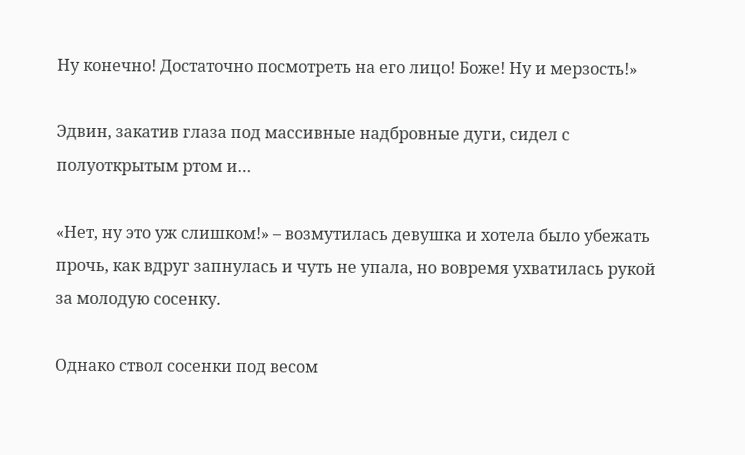Ну конечно! Достаточно посмотреть на его лицо! Боже! Ну и мерзость!»

Эдвин, закатив глаза под массивные надбровные дуги, сидел с полуоткрытым ртом и…

«Нет, ну это уж слишком!» – возмутилась девушка и хотела было убежать прочь, как вдруг запнулась и чуть не упала, но вовремя ухватилась рукой за молодую сосенку.

Однако ствол сосенки под весом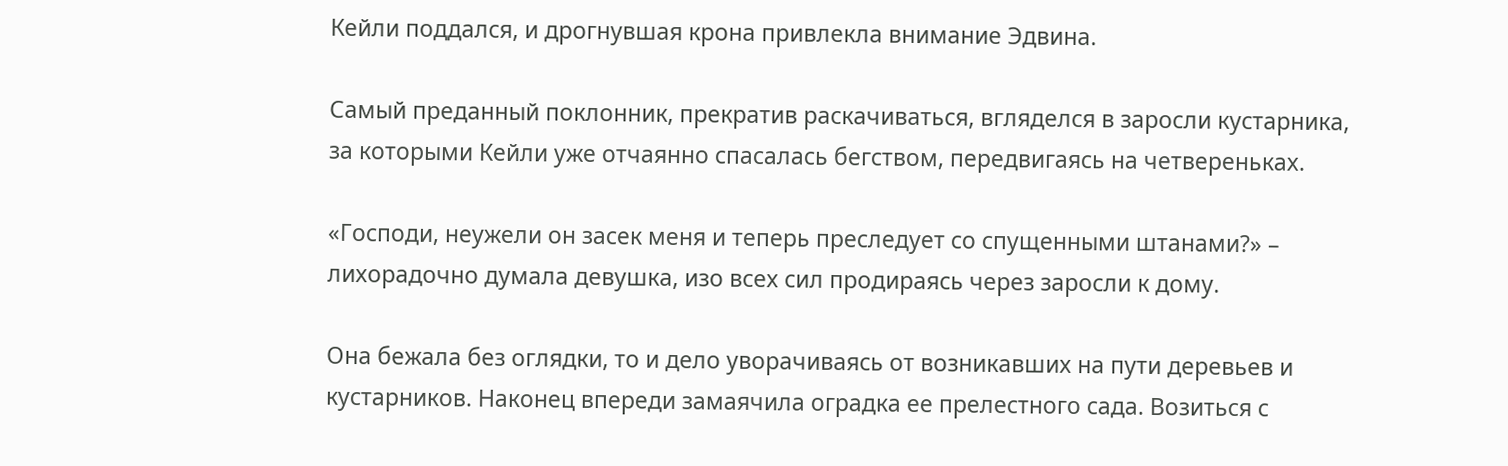Кейли поддался, и дрогнувшая крона привлекла внимание Эдвина.

Самый преданный поклонник, прекратив раскачиваться, вгляделся в заросли кустарника, за которыми Кейли уже отчаянно спасалась бегством, передвигаясь на четвереньках.

«Господи, неужели он засек меня и теперь преследует со спущенными штанами?» – лихорадочно думала девушка, изо всех сил продираясь через заросли к дому.

Она бежала без оглядки, то и дело уворачиваясь от возникавших на пути деревьев и кустарников. Наконец впереди замаячила оградка ее прелестного сада. Возиться с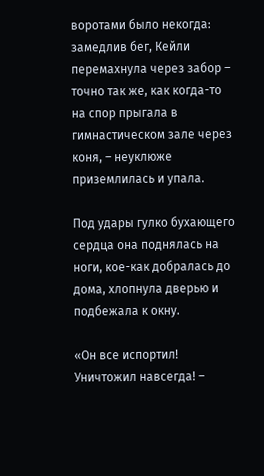воротами было некогда: замедлив бег, Кейли перемахнула через забор – точно так же, как когда-то на спор прыгала в гимнастическом зале через коня, – неуклюже приземлилась и упала.

Под удары гулко бухающего сердца она поднялась на ноги, кое-как добралась до дома, хлопнула дверью и подбежала к окну.

«Он все испортил! Уничтожил навсегда! –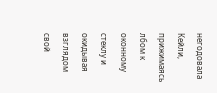негодовала Кейли, прижимаясь лбом к оконному стеклу и окидывая взглядом свой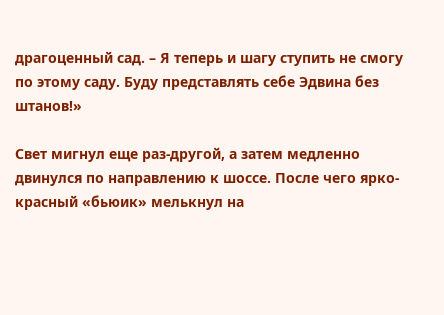драгоценный сад. – Я теперь и шагу ступить не смогу по этому саду. Буду представлять себе Эдвина без штанов!»

Свет мигнул еще раз-другой, а затем медленно двинулся по направлению к шоссе. После чего ярко-красный «бьюик» мелькнул на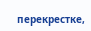перекрестке,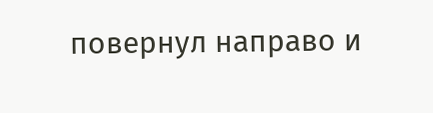повернул направо и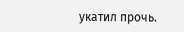укатил прочь.